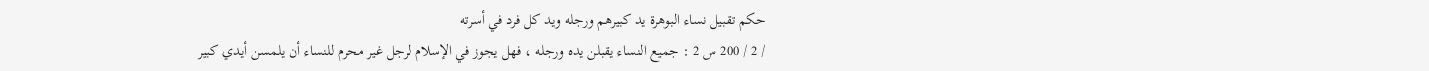حكم تقبيل نساء البوهرة يد كبيرهم ورجله ويد كل فرد في أسرته
/ 2 / 200 س 2 : جميع النساء يقبلن يده ورجله ، فهل يجوز في الإسلام لرجل غير محرم للنساء أن يلمسن أيدي كبير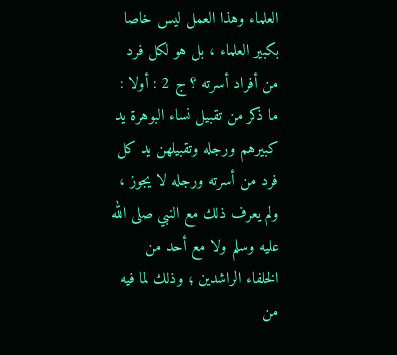العلماء وهذا العمل ليس خاصا بكبير العلماء ، بل هو لكل فرد من أفراد أسرته ؟ ج 2 : أولا : ما ذكر من تقبيل نساء البوهرة يد كبيرهم ورجله وتقبيلهن يد كل فرد من أسرته ورجله لا يجوز ، ولم يعرف ذلك مع النبي صلى الله عليه وسلم ولا مع أحد من الخلفاء الراشدين ؛ وذلك لما فيه من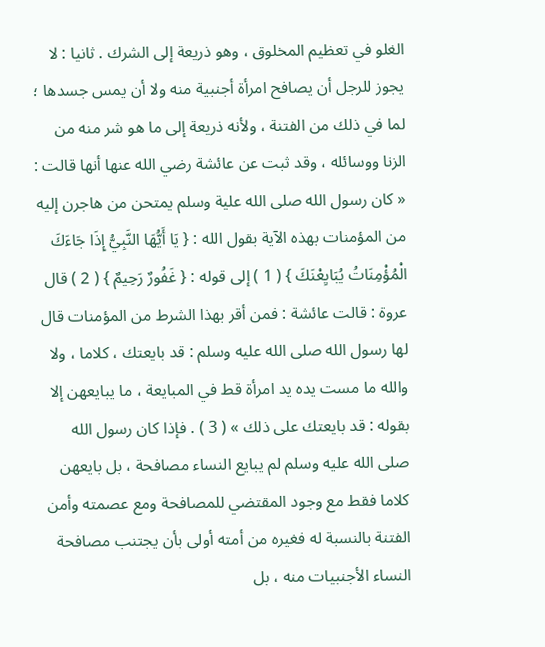الغلو في تعظيم المخلوق ، وهو ذريعة إلى الشرك . ثانيا : لا يجوز للرجل أن يصافح امرأة أجنبية منه ولا أن يمس جسدها ؛ لما في ذلك من الفتنة ، ولأنه ذريعة إلى ما هو شر منه من الزنا ووسائله ، وقد ثبت عن عائشة رضي الله عنها أنها قالت : « كان رسول الله صلى الله علية وسلم يمتحن من هاجرن إليه من المؤمنات بهذه الآية بقول الله : { يَا أَيُّهَا النَّبِيُّ إِذَا جَاءَكَ الْمُؤْمِنَاتُ يُبَايِعْنَكَ } ( 1 ) إلى قوله : { غَفُورٌ رَحِيمٌ } ( 2 ) قال عروة : قالت عائشة : فمن أقر بهذا الشرط من المؤمنات قال لها رسول الله صلى الله عليه وسلم : قد بايعتك ، كلاما ، ولا والله ما مست يده يد امرأة قط في المبايعة ، ما يبايعهن إلا بقوله : قد بايعتك على ذلك » ( 3 ) . فإذا كان رسول الله صلى الله عليه وسلم لم يبايع النساء مصافحة ، بل بايعهن كلاما فقط مع وجود المقتضي للمصافحة ومع عصمته وأمن الفتنة بالنسبة له فغيره من أمته أولى بأن يجتنب مصافحة النساء الأجنبيات منه ، بل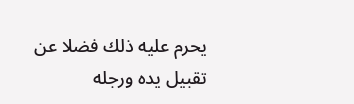يحرم عليه ذلك فضلا عن تقبيل يده ورجله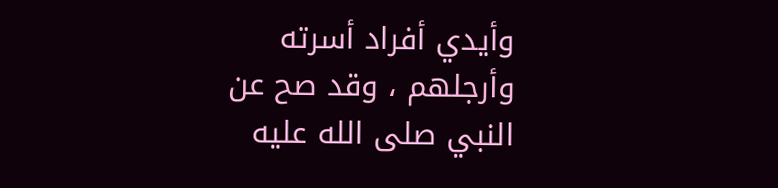وأيدي أفراد أسرته وأرجلهم ، وقد صح عن النبي صلى الله عليه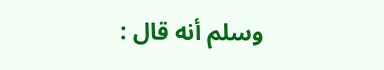وسلم أنه قال :